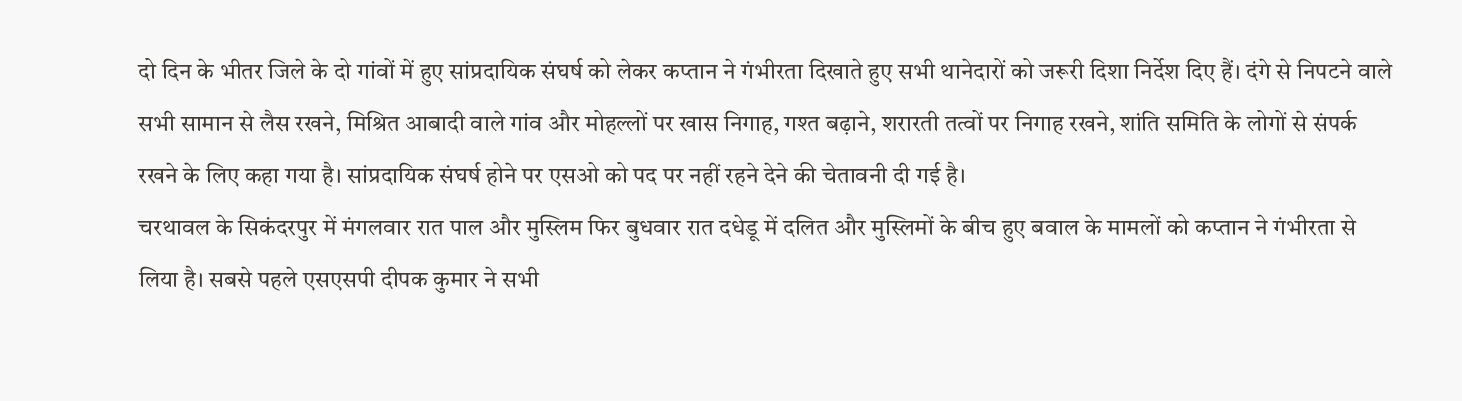दो दिन के भीतर जिले के दो गांवों में हुए सांप्रदायिक संघर्ष को लेकर कप्तान ने गंभीरता दिखाते हुए सभी थानेदारों को जरूरी दिशा निर्देश दिए हैं। दंगे से निपटने वाले सभी सामान से लैस रखने, मिश्रित आबादी वाले गांव और मोहल्लों पर खास निगाह, गश्त बढ़ाने, शरारती तत्वों पर निगाह रखने, शांति समिति के लोगों से संपर्क रखने के लिए कहा गया है। सांप्रदायिक संघर्ष होने पर एसओ को पद पर नहीं रहने देने की चेतावनी दी गई है।
चरथावल के सिकंदरपुर में मंगलवार रात पाल और मुस्लिम फिर बुधवार रात दधेडू में दलित और मुस्लिमों के बीच हुए बवाल के मामलों को कप्तान ने गंभीरता से लिया है। सबसे पहले एसएसपी दीपक कुमार ने सभी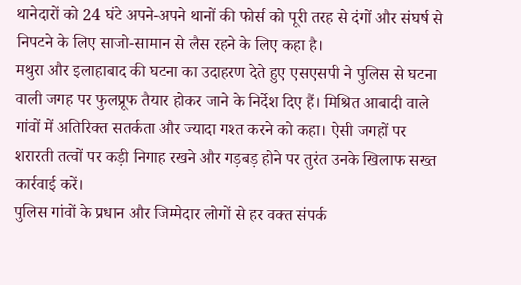थानेदारों को 24 घंटे अपने-अपने थानों की फोर्स को पूरी तरह से दंगों और संघर्ष से निपटने के लिए साजो-सामान से लैस रहने के लिए कहा है।
मथुरा और इलाहाबाद की घटना का उदाहरण देते हुए एसएसपी ने पुलिस से घटना वाली जगह पर फुलप्रूफ तैयार होकर जाने के निर्देश दिए हैं। मिश्रित आबादी वाले गांवों में अतिरिक्त सतर्कता और ज्यादा गश्त करने को कहा। ऐसी जगहों पर शरारती तत्वों पर कड़ी निगाह रखने और गड़बड़ होने पर तुरंत उनके खिलाफ सख्त कार्रवाई करें।
पुलिस गांवों के प्रधान और जिम्मेदार लोगों से हर वक्त संपर्क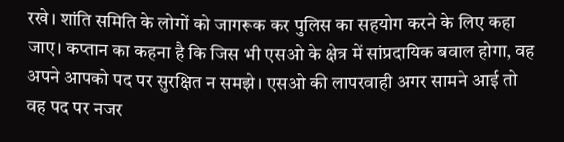रखे। शांति समिति के लोगों को जागरूक कर पुलिस का सहयोग करने के लिए कहा जाए। कप्तान का कहना है कि जिस भी एसओ के क्षेत्र में सांप्रदायिक बवाल होगा, वह अपने आपको पद पर सुरक्षित न समझे। एसओ की लापरवाही अगर सामने आई तो वह पद पर नजर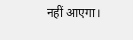नहीं आएगा।